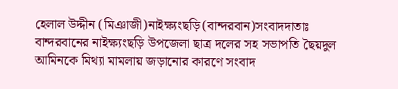হেলাল উদ্দীন (মিঞাজী)নাইক্ষ্যংছড়ি(বান্দরবান)সংবাদদাতাঃ
বান্দরবানের নাইক্ষ্যংছড়ি উপজেলা ছাত্র দলের সহ সভাপতি ছৈয়দুল আমিনকে মিথ্যা মামলায় জড়ানোর কারণে সংবাদ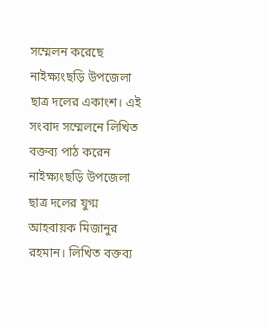সম্মেলন করেছে নাইক্ষ্যংছড়ি উপজেলা ছাত্র দলের একাংশ। এই সংবাদ সম্মেলনে লিখিত বক্তব্য পাঠ করেন নাইক্ষ্যংছড়ি উপজেলা ছাত্র দলের যুগ্ম আহবায়ক মিজানুর রহমান। লিখিত বক্তব্য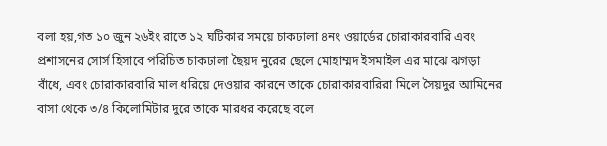বলা হয়,গত ১০ জুন ২৬ইং রাতে ১২ ঘটিকার সময়ে চাকঢালা ৪নং ওয়ার্ডের চোরাকারবারি এবং প্রশাসনের সোর্স হিসাবে পরিচিত চাকঢালা ছৈয়দ নুরের ছেলে মোহাম্মদ ইসমাইল এর মাঝে ঝগড়া বাঁধে, এবং চোরাকারবারি মাল ধরিয়ে দেওয়ার কারনে তাকে চোরাকারবারিরা মিলে সৈয়দুর আমিনের বাসা থেকে ৩/৪ কিলোমিটার দুরে তাকে মারধর করেছে বলে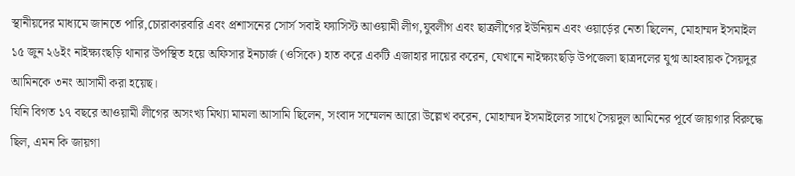স্থানীয়দের মাধ্যমে জানতে পারি,চোরাকারবারি এবং প্রশাসনের সোর্স সবাই ফ্যাসিস্ট আওয়ামী লীগ,যুবলীগ এবং ছাত্রলীগের ইউনিয়ন এবং ওয়ার্ড়ের নেতা ছিলেন, মোহাম্মদ ইসমাইল ১৫ জুন ২৬ইং নাইক্ষ্যংছড়ি থানার উপস্থিত হয়ে অফিসার ইনচার্জ (ওসিকে) হাত করে একটি এজাহার দায়ের করেন, যেখানে নাইক্ষ্যংছড়ি উপজেলা ছাত্রদলের যুগ্ম আহবায়ক সৈয়দুর আমিনকে ৩নং আসামী করা হয়েছ।
যিনি বিগত ১৭ বছরে আওয়ামী লীগের অসংখ্য মিথ্যা মামলা আসামি ছিলেন, সংবাদ সম্মেলন আরো উল্লেখ করেন, মোহাম্মদ ইসমাইলের সাথে সৈয়দুল আমিনের পূর্বে জায়গার বিরুদ্ধে ছিল, এমন কি জায়গা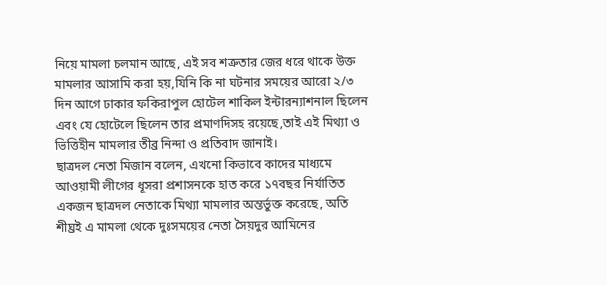নিয়ে মামলা চলমান আছে, এই সব শত্রুতার জের ধরে থাকে উক্ত মামলার আসামি করা হয়,যিনি কি না ঘটনার সময়ের আরো ২/৩ দিন আগে ঢাকার ফকিরাপুল হোটেল শাকিল ইন্টারন্যাশনাল ছিলেন এবং যে হোটেলে ছিলেন তার প্রমাণদিসহ রয়েছে,তাই এই মিথ্যা ও ভিত্তিহীন মামলার তীব্র নিন্দা ও প্রতিবাদ জানাই।
ছাত্রদল নেতা মিজান বলেন, এখনো কিভাবে কাদের মাধ্যমে আওয়ামী লীগের ধূসরা প্রশাসনকে হাত করে ১৭বছর নির্যাতিত একজন ছাত্রদল নেতাকে মিথ্যা মামলার অন্তর্ভুক্ত করেছে, অতি শীঘ্রই এ মামলা থেকে দুঃসময়ের নেতা সৈয়দুর আমিনের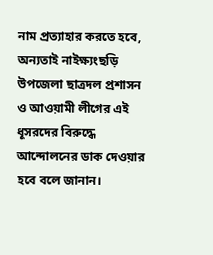নাম প্রত্যাহার করতে হবে, অন্যতাই নাইক্ষ্যংছড়ি উপজেলা ছাত্রদল প্রশাসন ও আওয়ামী লীগের এই ধূসরদের বিরুদ্ধে আন্দোলনের ডাক দেওয়ার হবে বলে জানান।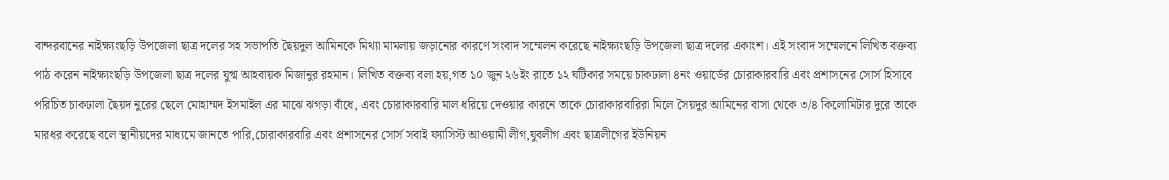বান্দরবানের নাইক্ষ্যংছড়ি উপজেলা ছাত্র দলের সহ সভাপতি ছৈয়দুল আমিনকে মিথ্যা মামলায় জড়ানোর কারণে সংবাদ সম্মেলন করেছে নাইক্ষ্যংছড়ি উপজেলা ছাত্র দলের একাংশ। এই সংবাদ সম্মেলনে লিখিত বক্তব্য পাঠ করেন নাইক্ষ্যংছড়ি উপজেলা ছাত্র দলের যুগ্ম আহবায়ক মিজানুর রহমান। লিখিত বক্তব্য বলা হয়,গত ১০ জুন ২৬ইং রাতে ১২ ঘটিকার সময়ে চাকঢালা ৪নং ওয়ার্ডের চোরাকারবারি এবং প্রশাসনের সোর্স হিসাবে পরিচিত চাকঢালা ছৈয়দ নুরের ছেলে মোহাম্মদ ইসমাইল এর মাঝে ঝগড়া বাঁধে, এবং চোরাকারবারি মাল ধরিয়ে দেওয়ার কারনে তাকে চোরাকারবারিরা মিলে সৈয়দুর আমিনের বাসা থেকে ৩/৪ কিলোমিটার দুরে তাকে মারধর করেছে বলে স্থানীয়দের মাধ্যমে জানতে পারি,চোরাকারবারি এবং প্রশাসনের সোর্স সবাই ফ্যাসিস্ট আওয়ামী লীগ,যুবলীগ এবং ছাত্রলীগের ইউনিয়ন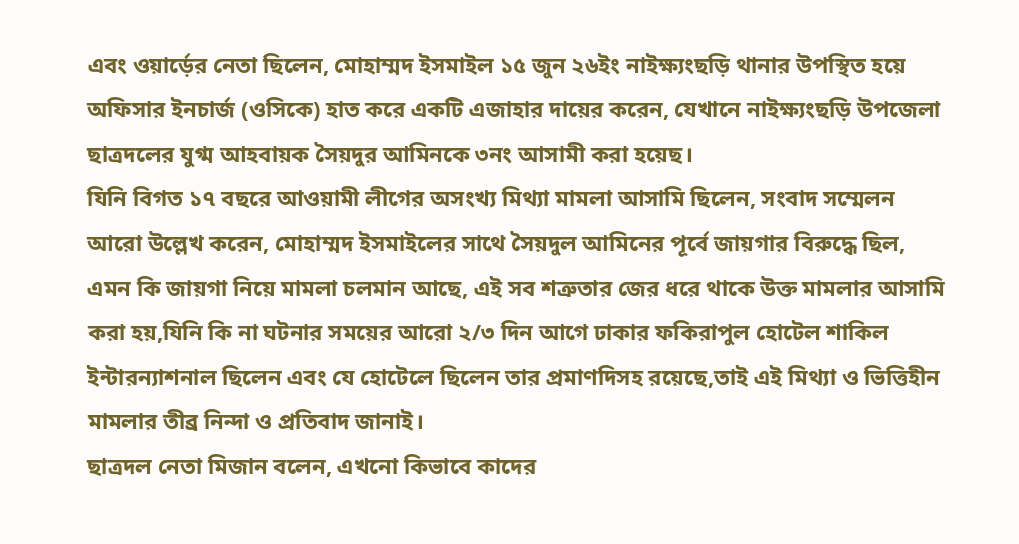এবং ওয়ার্ড়ের নেতা ছিলেন, মোহাম্মদ ইসমাইল ১৫ জুন ২৬ইং নাইক্ষ্যংছড়ি থানার উপস্থিত হয়ে অফিসার ইনচার্জ (ওসিকে) হাত করে একটি এজাহার দায়ের করেন, যেখানে নাইক্ষ্যংছড়ি উপজেলা ছাত্রদলের যুগ্ম আহবায়ক সৈয়দুর আমিনকে ৩নং আসামী করা হয়েছ।
যিনি বিগত ১৭ বছরে আওয়ামী লীগের অসংখ্য মিথ্যা মামলা আসামি ছিলেন, সংবাদ সম্মেলন আরো উল্লেখ করেন, মোহাম্মদ ইসমাইলের সাথে সৈয়দুল আমিনের পূর্বে জায়গার বিরুদ্ধে ছিল, এমন কি জায়গা নিয়ে মামলা চলমান আছে, এই সব শত্রুতার জের ধরে থাকে উক্ত মামলার আসামি করা হয়,যিনি কি না ঘটনার সময়ের আরো ২/৩ দিন আগে ঢাকার ফকিরাপুল হোটেল শাকিল ইন্টারন্যাশনাল ছিলেন এবং যে হোটেলে ছিলেন তার প্রমাণদিসহ রয়েছে,তাই এই মিথ্যা ও ভিত্তিহীন মামলার তীব্র নিন্দা ও প্রতিবাদ জানাই।
ছাত্রদল নেতা মিজান বলেন, এখনো কিভাবে কাদের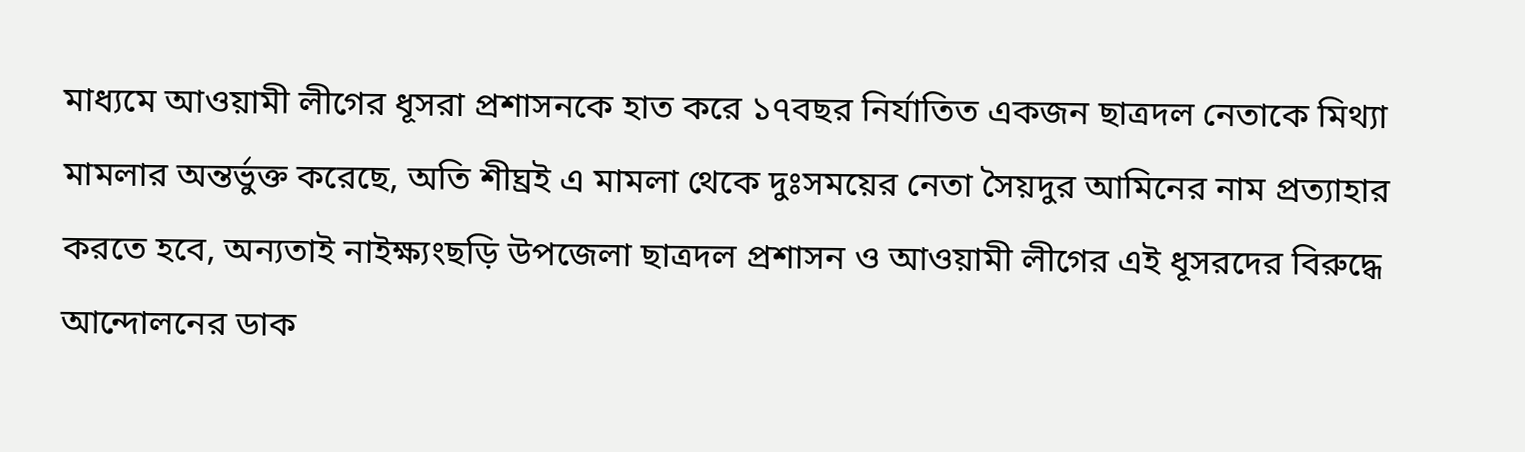মাধ্যমে আওয়ামী লীগের ধূসরা প্রশাসনকে হাত করে ১৭বছর নির্যাতিত একজন ছাত্রদল নেতাকে মিথ্যা মামলার অন্তর্ভুক্ত করেছে, অতি শীঘ্রই এ মামলা থেকে দুঃসময়ের নেতা সৈয়দুর আমিনের নাম প্রত্যাহার করতে হবে, অন্যতাই নাইক্ষ্যংছড়ি উপজেলা ছাত্রদল প্রশাসন ও আওয়ামী লীগের এই ধূসরদের বিরুদ্ধে আন্দোলনের ডাক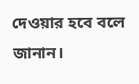দেওয়ার হবে বলে জানান।